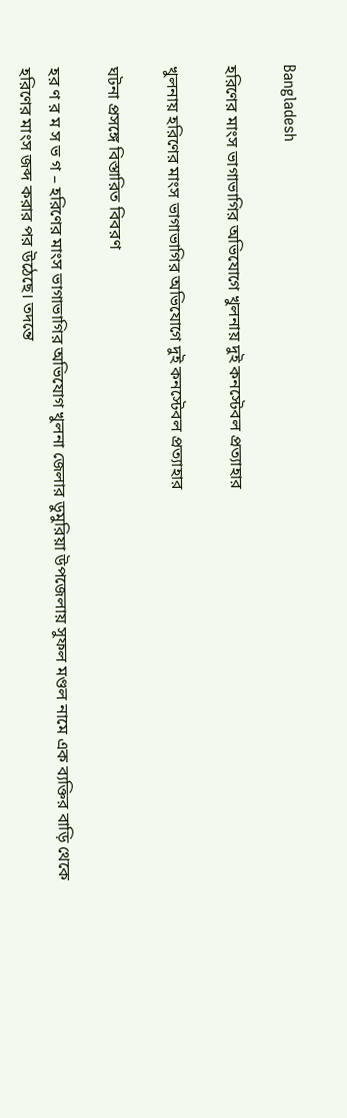Bangladesh

হরিণের মাংস ভাগাভাগির অভিযোগে খুলনায় দুই কনস্টেবল প্রত্যাহার

খুলনায় হরিণের মাংস ভাগাভাগির অভিযোগে দুই কনস্টেবল প্রত্যাহার

ঘটনা প্রসঙ্গে বিস্তারিত বিবরণ

হর ণ র ম স ভ গ – হরিণের মাংস ভাগাভাগির অভিযোগ খুলনা জেলার ডুমুরিয়া উপজেলায় সুফল মণ্ডল নামে এক ব্যক্তির বাড়ি থেকে হরিণের মাংস জব্দ করার পর উঠেছে। তদন্তে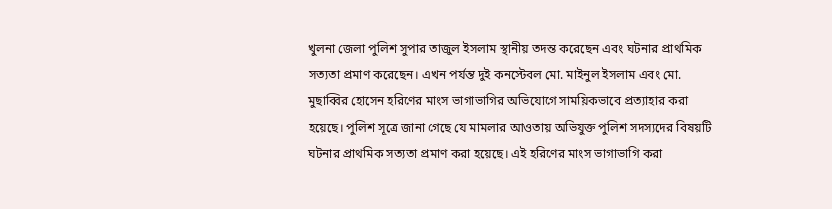খুলনা জেলা পুলিশ সুপার তাজুল ইসলাম স্থানীয় তদন্ত করেছেন এবং ঘটনার প্রাথমিক সত্যতা প্রমাণ করেছেন। এখন পর্যন্ত দুই কনস্টেবল মো. মাইনুল ইসলাম এবং মো. মুছাব্বির হোসেন হরিণের মাংস ভাগাভাগির অভিযোগে সাময়িকভাবে প্রত্যাহার করা হয়েছে। পুলিশ সূত্রে জানা গেছে যে মামলার আওতায় অভিযুক্ত পুলিশ সদস্যদের বিষয়টি ঘটনার প্রাথমিক সত্যতা প্রমাণ করা হয়েছে। এই হরিণের মাংস ভাগাভাগি করা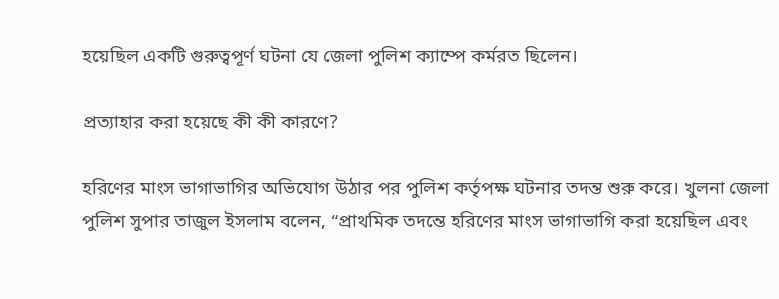হয়েছিল একটি গুরুত্বপূর্ণ ঘটনা যে জেলা পুলিশ ক্যাম্পে কর্মরত ছিলেন।

প্রত্যাহার করা হয়েছে কী কী কারণে?

হরিণের মাংস ভাগাভাগির অভিযোগ উঠার পর পুলিশ কর্তৃপক্ষ ঘটনার তদন্ত শুরু করে। খুলনা জেলা পুলিশ সুপার তাজুল ইসলাম বলেন, “প্রাথমিক তদন্তে হরিণের মাংস ভাগাভাগি করা হয়েছিল এবং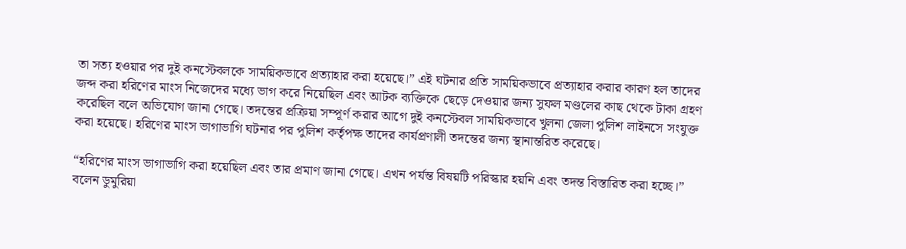তা সত্য হওয়ার পর দুই কনস্টেবলকে সাময়িকভাবে প্রত্যাহার করা হয়েছে।” এই ঘটনার প্রতি সাময়িকভাবে প্রত্যাহার করার কারণ হল তাদের জব্দ করা হরিণের মাংস নিজেদের মধ্যে ভাগ করে নিয়েছিল এবং আটক ব্যক্তিকে ছেড়ে দেওয়ার জন্য সুফল মণ্ডলের কাছ থেকে টাকা গ্রহণ করেছিল বলে অভিযোগ জানা গেছে। তদন্তের প্রক্রিয়া সম্পূর্ণ করার আগে দুই কনস্টেবল সাময়িকভাবে খুলনা জেলা পুলিশ লাইনসে সংযুক্ত করা হয়েছে। হরিণের মাংস ভাগাভাগি ঘটনার পর পুলিশ কর্তৃপক্ষ তাদের কার্যপ্রণালী তদন্তের জন্য স্থানান্তরিত করেছে।

“হরিণের মাংস ভাগাভাগি করা হয়েছিল এবং তার প্রমাণ জানা গেছে। এখন পর্যন্ত বিষয়টি পরিস্কার হয়নি এবং তদন্ত বিস্তারিত করা হচ্ছে।” বলেন ডুমুরিয়া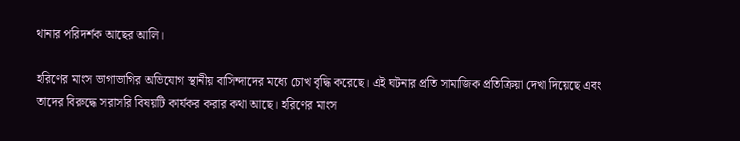থানার পরিদর্শক আছের আলি।

হরিণের মাংস ভাগাভাগির অভিযোগ স্থানীয় বাসিন্দাদের মধ্যে চোখ বৃদ্ধি করেছে। এই ঘটনার প্রতি সামাজিক প্রতিক্রিয়া দেখা দিয়েছে এবং তাদের বিরুদ্ধে সরাসরি বিষয়টি কার্যকর করার কথা আছে। হরিণের মাংস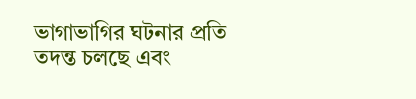ভাগাভাগির ঘটনার প্রতি তদন্ত চলছে এবং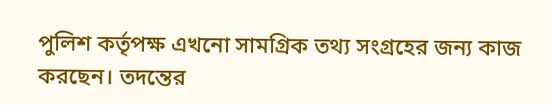পুলিশ কর্তৃপক্ষ এখনো সামগ্রিক তথ্য সংগ্রহের জন্য কাজ করছেন। তদন্তের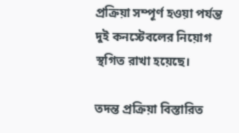প্রক্রিয়া সম্পূর্ণ হওয়া পর্যন্ত দুই কনস্টেবলের নিয়োগ স্থগিত রাখা হয়েছে।

তদন্ত প্রক্রিয়া বিস্তারিত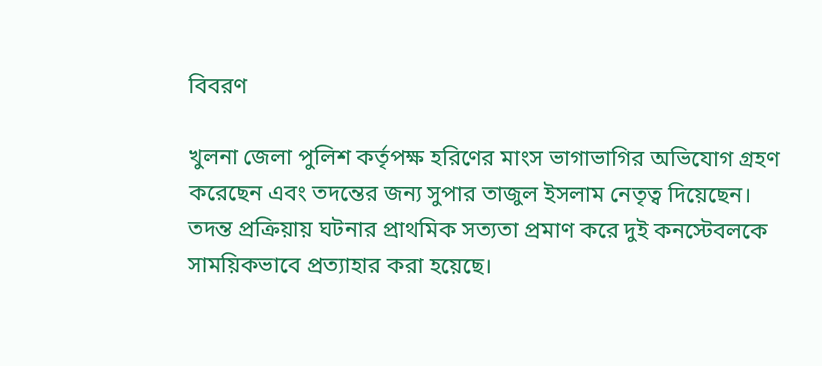বিবরণ

খুলনা জেলা পুলিশ কর্তৃপক্ষ হরিণের মাংস ভাগাভাগির অভিযোগ গ্রহণ করেছেন এবং তদন্তের জন্য সুপার তাজুল ইসলাম নেতৃত্ব দিয়েছেন। তদন্ত প্রক্রিয়ায় ঘটনার প্রাথমিক সত্যতা প্রমাণ করে দুই কনস্টেবলকে সাময়িকভাবে প্রত্যাহার করা হয়েছে।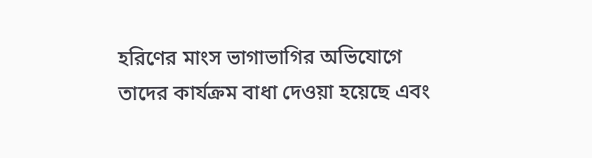হরিণের মাংস ভাগাভাগির অভিযোগে তাদের কার্যক্রম বাধা দেওয়া হয়েছে এবং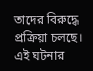তাদের বিরুদ্ধে প্রক্রিয়া চলছে। এই ঘটনার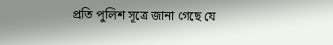প্রতি পুলিশ সূত্রে জানা গেছে যে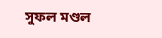সুফল মণ্ডল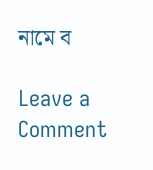নামে ব

Leave a Comment